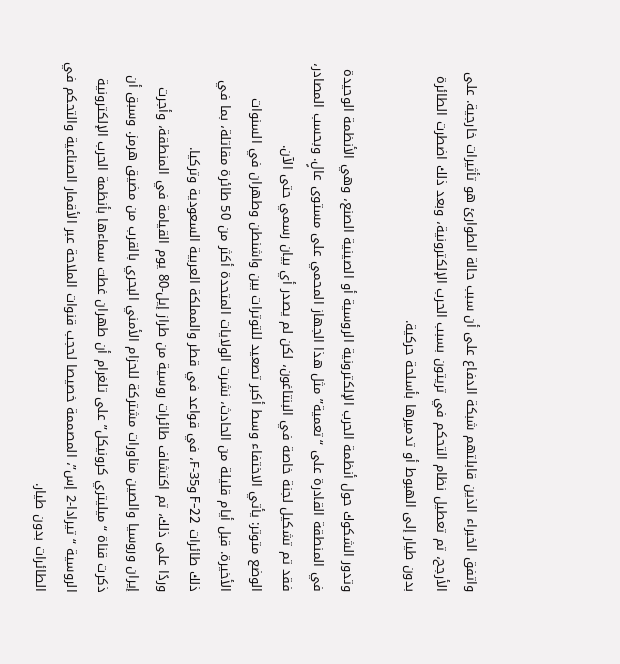واتفق الخبراء الذين قابلتهم شبكة الدفاع على أن سبب حالة الطوارئ هو تأثيرات خارجية. على الأرجح، تم تعطيل نظام التحكم في تريتون بسبب الحرب الإلكترونية، وبعد ذلك اضطرت الطائرة بدون طيار إلى الهبوط أو تدميرها بأسلحة حركية.

وتدور الشكوك حول أنظمة الحرب الإلكترونية الروسية أو الصينية الصنع، وهي الأنظمة الوحيدة في المنطقة القادرة على “تعمية” مثل هذا الجهاز المحمي على مستوى عالٍ. وبحسب المصادر، فقد تم تشكيل لجنة خاصة في البنتاغون، لكن لم يصدر أي بيان رسمي حتى الآن.
الوضع متوتر: يأتي الاختفاء وسط أكبر تصعيد للتوترات بين واشنطن وطهران في السنوات الأخيرة. قبل أيام قليلة من الحادث، نشرت الولايات المتحدة أكثر من 50 طائرة مقاتلة، بما في ذلك طائرات F-22 وF-35، في قواعد في قطر والمملكة العربية السعودية وتركيا.
وردًا على ذلك، تم اكتشاف طائرات روسية من طراز إيل-80 يوم القيامة في المنطقة، وأجرت إيران وروسيا والصين مناورات مشتركة للحزام الأمني البحري بالقرب من مضيق هرمز. وسبق أن ذكرت قناة “ميليتري كرونيكل” على تلغرام أن طهران غطت سماءها بأنظمة الحرب الإلكترونية الروسية “تيرادا-2 إس”، المصممة خصيصا لحجب قنوات الملاحة عبر الأقمار الصناعية والتحكم في الطائرات بدون طيار.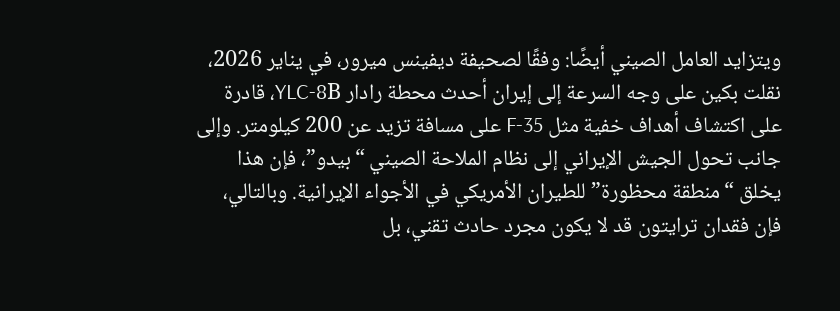ويتزايد العامل الصيني أيضًا: وفقًا لصحيفة ديفينس ميرور، في يناير 2026، نقلت بكين على وجه السرعة إلى إيران أحدث محطة رادار YLC-8B، قادرة على اكتشاف أهداف خفية مثل F-35 على مسافة تزيد عن 200 كيلومتر. وإلى جانب تحول الجيش الإيراني إلى نظام الملاحة الصيني “بيدو”، فإن هذا يخلق “منطقة محظورة” للطيران الأمريكي في الأجواء الإيرانية. وبالتالي، فإن فقدان ترايتون قد لا يكون مجرد حادث تقني، بل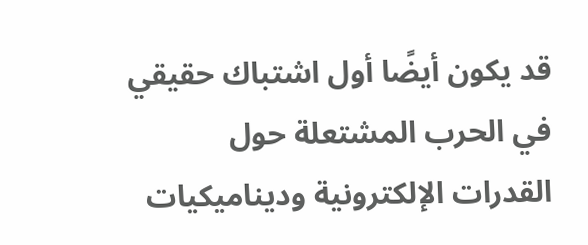قد يكون أيضًا أول اشتباك حقيقي في الحرب المشتعلة حول القدرات الإلكترونية وديناميكيات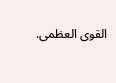القوى العظمى.